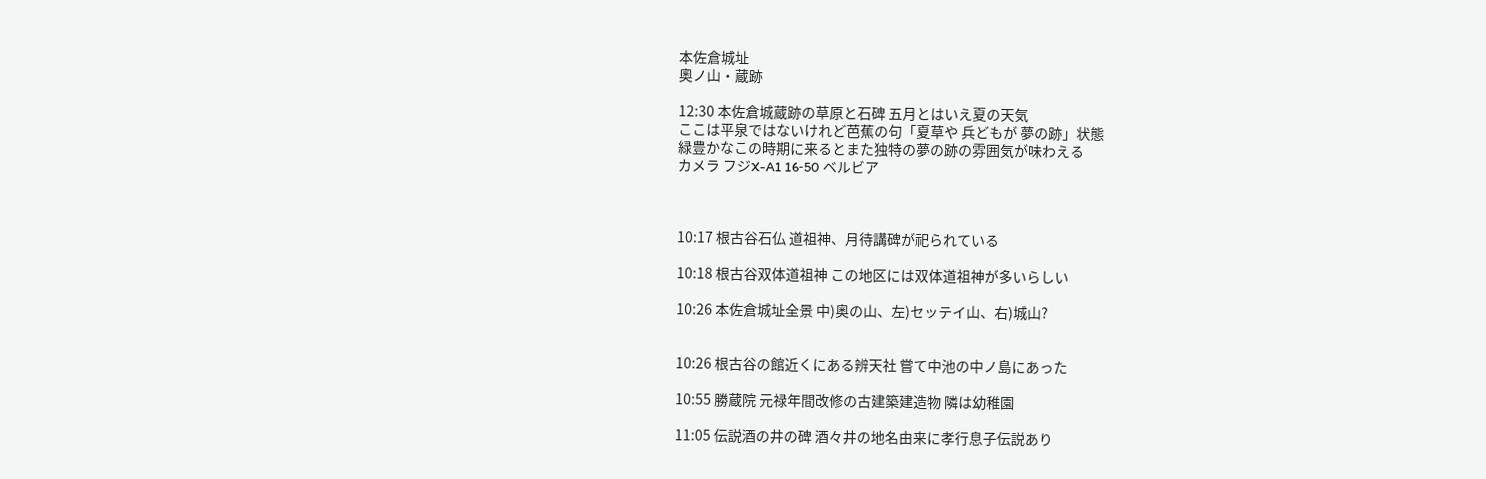本佐倉城址
奧ノ山・蔵跡

12:30 本佐倉城蔵跡の草原と石碑 五月とはいえ夏の天気
ここは平泉ではないけれど芭蕉の句「夏草や 兵どもが 夢の跡」状態
緑豊かなこの時期に来るとまた独特の夢の跡の雰囲気が味わえる
カメラ フジX-A1 16‐50 ベルビア



10:17 根古谷石仏 道祖神、月待講碑が祀られている

10:18 根古谷双体道祖神 この地区には双体道祖神が多いらしい

10:26 本佐倉城址全景 中)奥の山、左)セッテイ山、右)城山?


10:26 根古谷の館近くにある辨天社 嘗て中池の中ノ島にあった

10:55 勝蔵院 元禄年間改修の古建築建造物 隣は幼稚園

11:05 伝説酒の井の碑 酒々井の地名由来に孝行息子伝説あり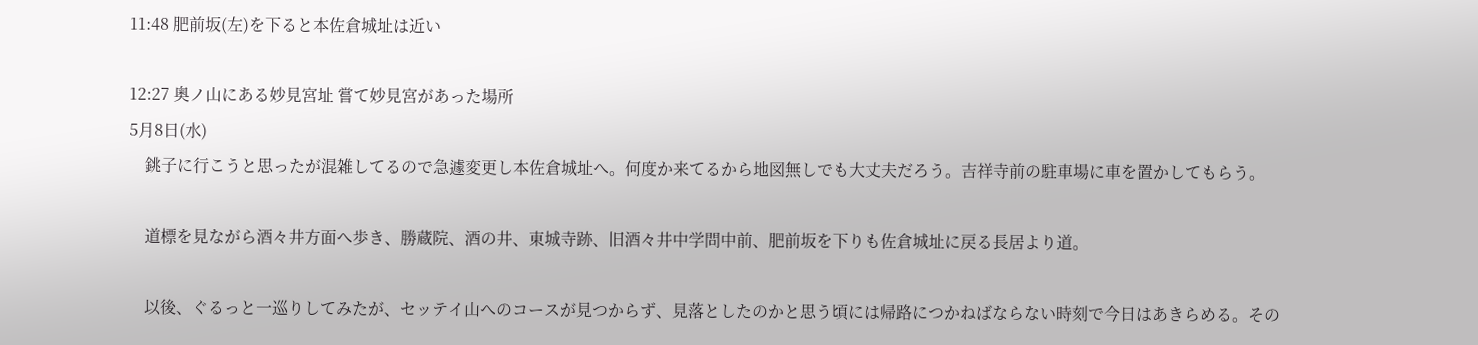11:48 肥前坂(左)を下ると本佐倉城址は近い

12:27 奥ノ山にある妙見宮址 嘗て妙見宮があった場所
5月8日(水)
    銚子に行こうと思ったが混雑してるので急遽変更し本佐倉城址へ。何度か来てるから地図無しでも大丈夫だろう。吉祥寺前の駐車場に車を置かしてもらう。

    道標を見ながら酒々井方面へ歩き、勝蔵院、酒の井、東城寺跡、旧酒々井中学問中前、肥前坂を下りも佐倉城址に戻る長居より道。

    以後、ぐるっと一巡りしてみたが、セッテイ山へのコースが見つからず、見落としたのかと思う頃には帰路につかねばならない時刻で今日はあきらめる。その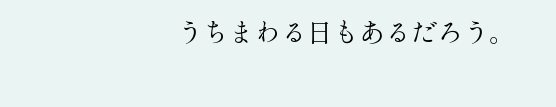うちまわる日もあるだろう。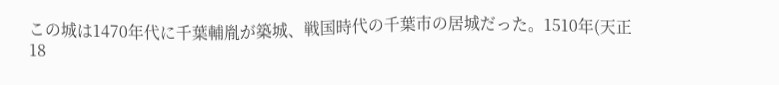この城は1470年代に千葉輔胤が築城、戦国時代の千葉市の居城だった。1510年(天正18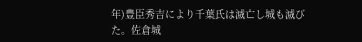年)豊臣秀吉により千葉氏は滅亡し城も滅びた。佐倉城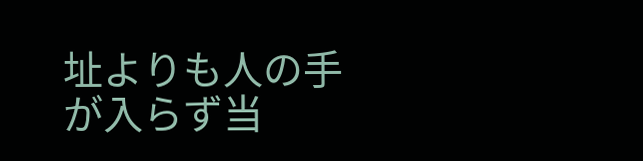址よりも人の手が入らず当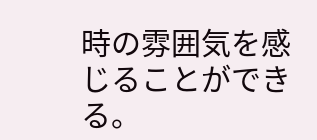時の雰囲気を感じることができる。